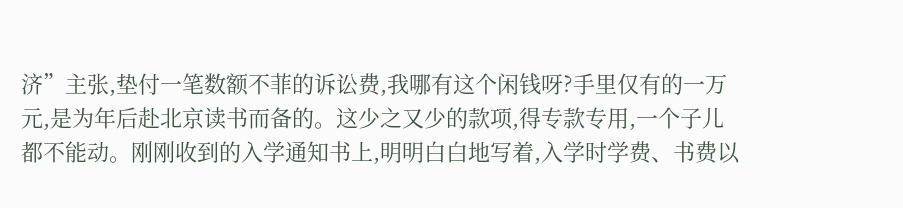济”主张,垫付一笔数额不菲的诉讼费,我哪有这个闲钱呀?手里仅有的一万元,是为年后赴北京读书而备的。这少之又少的款项,得专款专用,一个子儿都不能动。刚刚收到的入学通知书上,明明白白地写着,入学时学费、书费以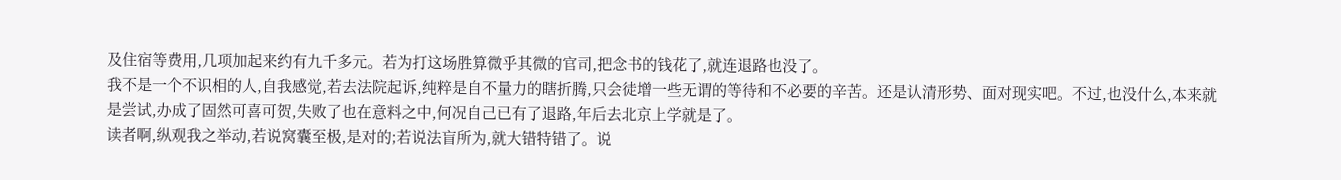及住宿等费用,几项加起来约有九千多元。若为打这场胜算微乎其微的官司,把念书的钱花了,就连退路也没了。
我不是一个不识相的人,自我感觉,若去法院起诉,纯粹是自不量力的瞎折腾,只会徒增一些无谓的等待和不必要的辛苦。还是认清形势、面对现实吧。不过,也没什么,本来就是尝试,办成了固然可喜可贺,失败了也在意料之中,何况自己已有了退路,年后去北京上学就是了。
读者啊,纵观我之举动,若说窝囊至极,是对的;若说法盲所为,就大错特错了。说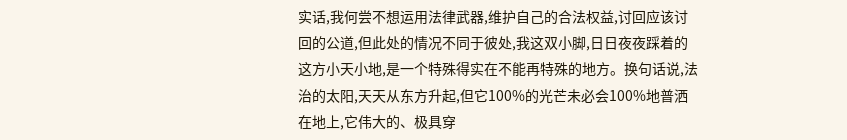实话,我何尝不想运用法律武器,维护自己的合法权益,讨回应该讨回的公道,但此处的情况不同于彼处,我这双小脚,日日夜夜踩着的这方小天小地,是一个特殊得实在不能再特殊的地方。换句话说,法治的太阳,天天从东方升起,但它100%的光芒未必会100%地普洒在地上,它伟大的、极具穿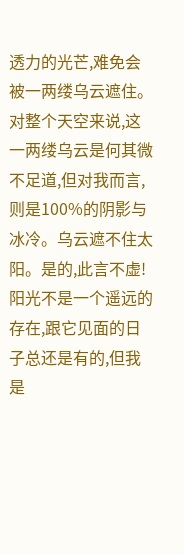透力的光芒,难免会被一两缕乌云遮住。对整个天空来说,这一两缕乌云是何其微不足道,但对我而言,则是100%的阴影与冰冷。乌云遮不住太阳。是的,此言不虚!阳光不是一个遥远的存在,跟它见面的日子总还是有的,但我是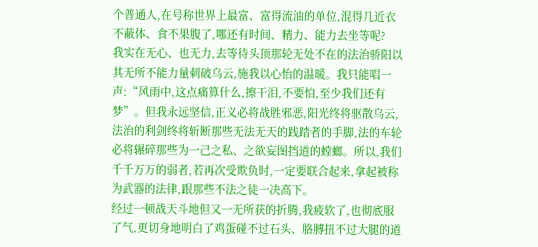个普通人,在号称世界上最富、富得流油的单位,混得几近衣不蔽体、食不果腹了,哪还有时间、精力、能力去坐等呢?
我实在无心、也无力,去等待头顶那轮无处不在的法治骄阳以其无所不能力量刺破乌云,施我以心怡的温暖。我只能唱一声:“风雨中,这点痛算什么,擦干泪,不要怕,至少我们还有梦”。但我永远坚信,正义必将战胜邪恶,阳光终将驱散乌云,法治的利剑终将斩断那些无法无天的践踏者的手脚,法的车轮必将辗碎那些为一己之私、之欲妄图挡道的螳螂。所以,我们千千万万的弱者,若再次受欺负时,一定要联合起来,拿起被称为武器的法律,跟那些不法之徒一决高下。
经过一顿战天斗地但又一无所获的折腾,我疲软了,也彻底服了气,更切身地明白了鸡蛋碰不过石头、胳膊扭不过大腿的道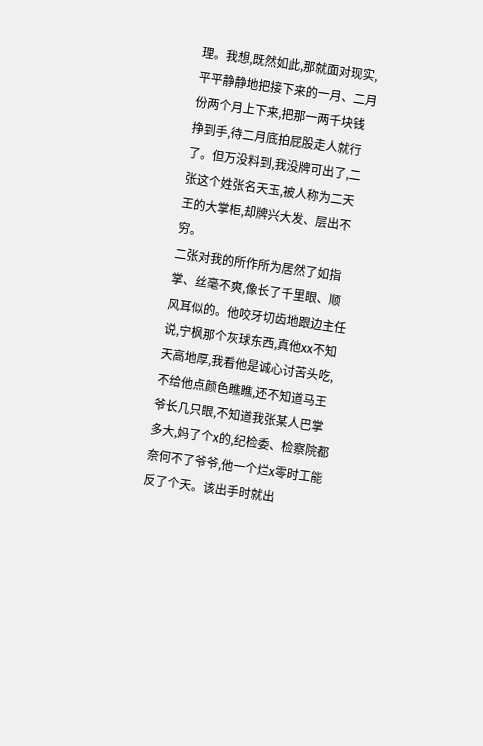理。我想,既然如此,那就面对现实,平平静静地把接下来的一月、二月份两个月上下来,把那一两千块钱挣到手,待二月底拍屁股走人就行了。但万没料到,我没牌可出了,二张这个姓张名天玉,被人称为二天王的大掌柜,却牌兴大发、层出不穷。
二张对我的所作所为居然了如指掌、丝毫不爽,像长了千里眼、顺风耳似的。他咬牙切齿地跟边主任说,宁枫那个灰球东西,真他xx不知天高地厚,我看他是诚心讨苦头吃,不给他点颜色瞧瞧,还不知道马王爷长几只眼,不知道我张某人巴掌多大,妈了个x的,纪检委、检察院都奈何不了爷爷,他一个烂x零时工能反了个天。该出手时就出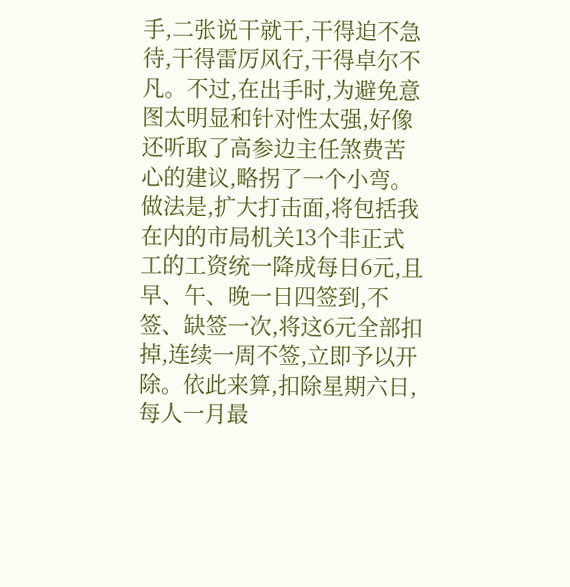手,二张说干就干,干得迫不急待,干得雷厉风行,干得卓尔不凡。不过,在出手时,为避免意图太明显和针对性太强,好像还听取了高参边主任煞费苦心的建议,略拐了一个小弯。做法是,扩大打击面,将包括我在内的市局机关13个非正式工的工资统一降成每日6元,且早、午、晚一日四签到,不签、缺签一次,将这6元全部扣掉,连续一周不签,立即予以开除。依此来算,扣除星期六日,每人一月最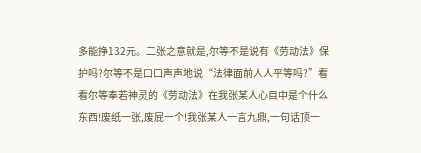多能挣132元。二张之意就是,尔等不是说有《劳动法》保护吗?尔等不是口口声声地说“法律面前人人平等吗?”看看尔等奉若神灵的《劳动法》在我张某人心目中是个什么东西!废纸一张,废屁一个!我张某人一言九鼎,一句话顶一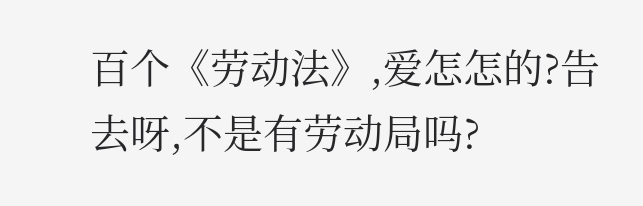百个《劳动法》,爱怎怎的?告去呀,不是有劳动局吗?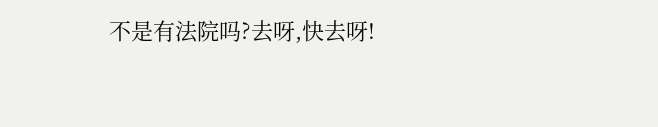不是有法院吗?去呀,快去呀!